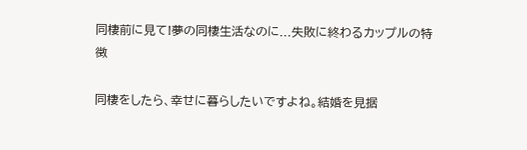同棲前に見て!夢の同棲生活なのに...失敗に終わるカップルの特徴

同棲をしたら、幸せに暮らしたいですよね。結婚を見据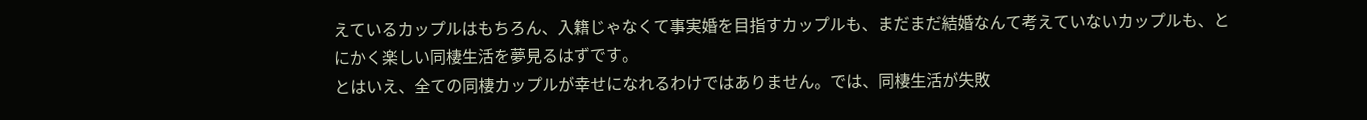えているカップルはもちろん、入籍じゃなくて事実婚を目指すカップルも、まだまだ結婚なんて考えていないカップルも、とにかく楽しい同棲生活を夢見るはずです。
とはいえ、全ての同棲カップルが幸せになれるわけではありません。では、同棲生活が失敗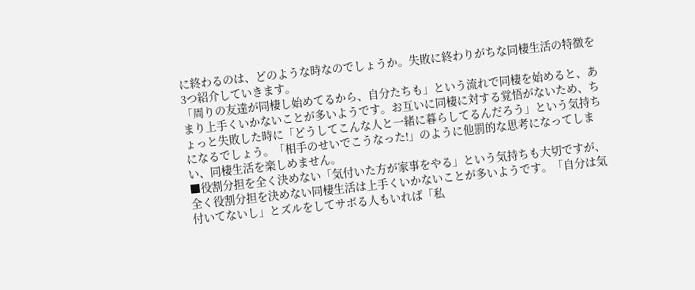に終わるのは、どのような時なのでしょうか。失敗に終わりがちな同棲生活の特徴を3つ紹介していきます。
「周りの友達が同棲し始めてるから、自分たちも」という流れで同棲を始めると、あまり上手くいかないことが多いようです。お互いに同棲に対する覚悟がないため、ちょっと失敗した時に「どうしてこんな人と一緒に暮らしてるんだろう」という気持ちになるでしょう。「相手のせいでこうなった!」のように他罰的な思考になってしまい、同棲生活を楽しめません。
■役割分担を全く決めない「気付いた方が家事をやる」という気持ちも大切ですが、全く役割分担を決めない同棲生活は上手くいかないことが多いようです。「自分は気付いてないし」とズルをしてサボる人もいれば「私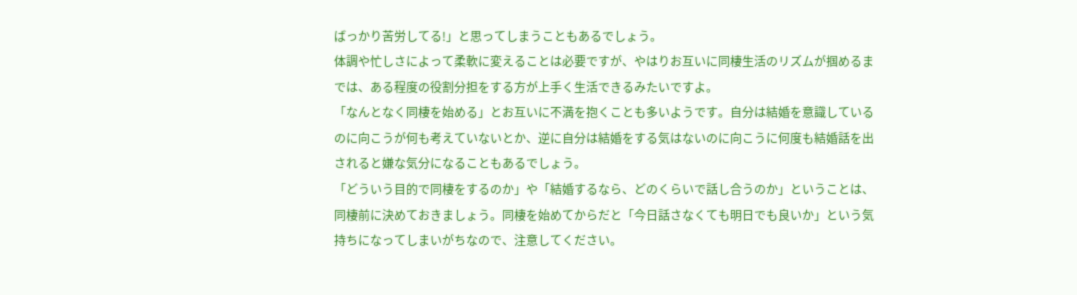ばっかり苦労してる!」と思ってしまうこともあるでしょう。
体調や忙しさによって柔軟に変えることは必要ですが、やはりお互いに同棲生活のリズムが掴めるまでは、ある程度の役割分担をする方が上手く生活できるみたいですよ。
「なんとなく同棲を始める」とお互いに不満を抱くことも多いようです。自分は結婚を意識しているのに向こうが何も考えていないとか、逆に自分は結婚をする気はないのに向こうに何度も結婚話を出されると嫌な気分になることもあるでしょう。
「どういう目的で同棲をするのか」や「結婚するなら、どのくらいで話し合うのか」ということは、同棲前に決めておきましょう。同棲を始めてからだと「今日話さなくても明日でも良いか」という気持ちになってしまいがちなので、注意してください。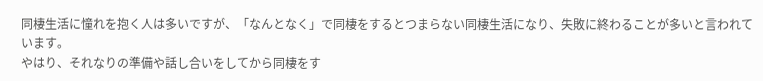同棲生活に憧れを抱く人は多いですが、「なんとなく」で同棲をするとつまらない同棲生活になり、失敗に終わることが多いと言われています。
やはり、それなりの準備や話し合いをしてから同棲をす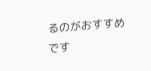るのがおすすめです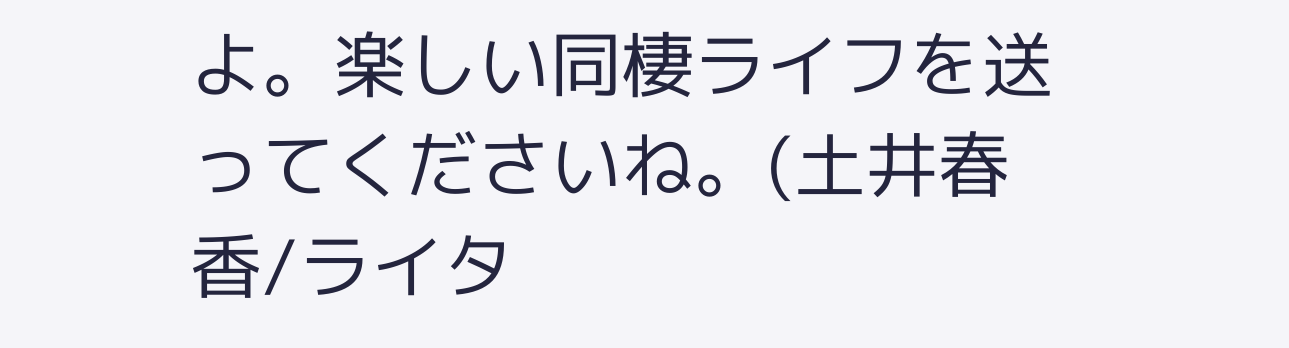よ。楽しい同棲ライフを送ってくださいね。(土井春香/ライタ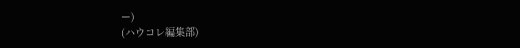ー)
(ハウコレ編集部)